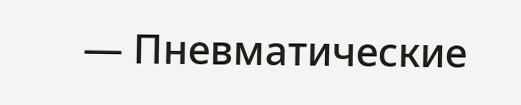— Пневматические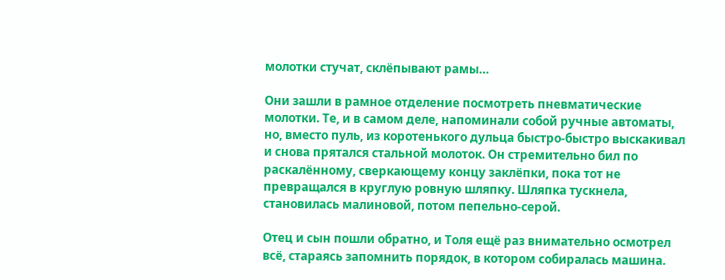молотки стучат, склёпывают рамы…

Они зашли в рамное отделение посмотреть пневматические молотки. Те, и в самом деле, напоминали собой ручные автоматы, но, вместо пуль, из коротенького дульца быстро-быстро выскакивал и снова прятался стальной молоток. Он стремительно бил по раскалённому, сверкающему концу заклёпки, пока тот не превращался в круглую ровную шляпку. Шляпка тускнела, становилась малиновой, потом пепельно-серой.

Отец и сын пошли обратно, и Толя ещё раз внимательно осмотрел всё, стараясь запомнить порядок, в котором собиралась машина.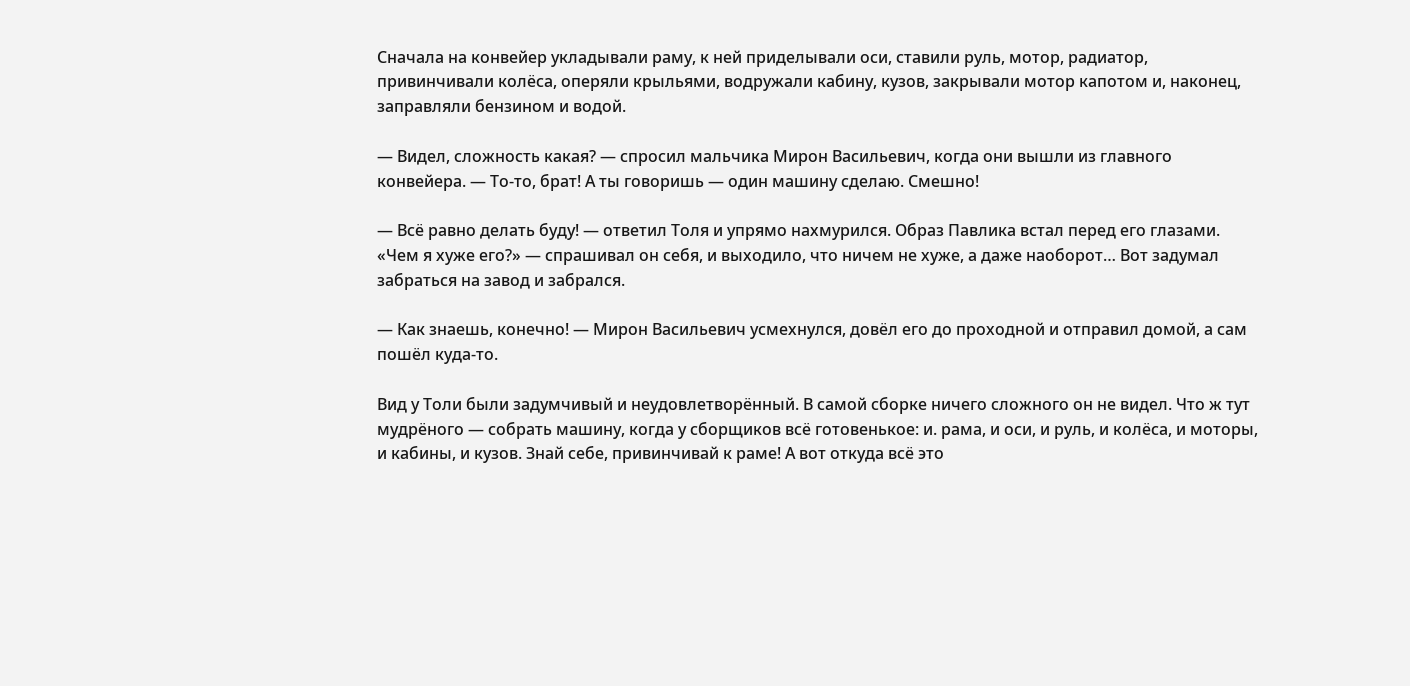Сначала на конвейер укладывали раму, к ней приделывали оси, ставили руль, мотор, радиатор, привинчивали колёса, оперяли крыльями, водружали кабину, кузов, закрывали мотор капотом и, наконец, заправляли бензином и водой.

— Видел, сложность какая? — спросил мальчика Мирон Васильевич, когда они вышли из главного конвейера. — То-то, брат! А ты говоришь — один машину сделаю. Смешно!

— Всё равно делать буду! — ответил Толя и упрямо нахмурился. Образ Павлика встал перед его глазами. «Чем я хуже его?» — спрашивал он себя, и выходило, что ничем не хуже, а даже наоборот… Вот задумал забраться на завод и забрался.

— Как знаешь, конечно! — Мирон Васильевич усмехнулся, довёл его до проходной и отправил домой, а сам пошёл куда-то.

Вид у Толи были задумчивый и неудовлетворённый. В самой сборке ничего сложного он не видел. Что ж тут мудрёного — собрать машину, когда у сборщиков всё готовенькое: и. рама, и оси, и руль, и колёса, и моторы, и кабины, и кузов. Знай себе, привинчивай к раме! А вот откуда всё это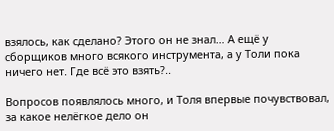взялось, как сделано? Этого он не знал… А ещё у сборщиков много всякого инструмента, а у Толи пока ничего нет. Где всё это взять?..

Вопросов появлялось много, и Толя впервые почувствовал, за какое нелёгкое дело он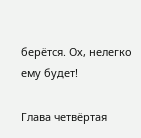берётся. Ох, нелегко ему будет!

Глава четвёртая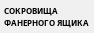СОКРОВИЩА ФАНЕРНОГО ЯЩИКА